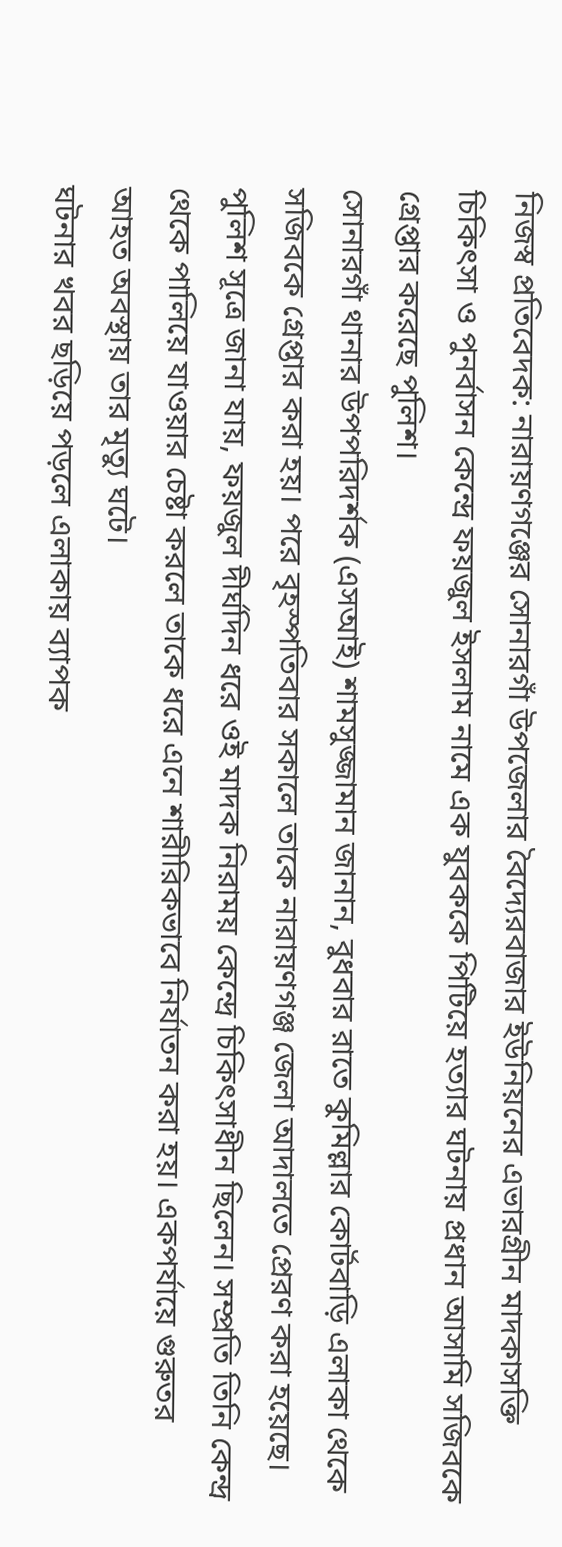নিজস্ব প্রতিবেদক: নারায়ণগঞ্জের সোনারগাঁ উপজেলার বৈদ্যেরবাজার ইউনিয়নের এভারগ্রীন মাদকাসক্তি চিকিৎসা ও পুনর্বাসন কেন্দ্রে ফয়জুল ইসলাম নামে এক যুবককে পিটিয়ে হত্যার ঘটনায় প্রধান আসামি সজিবকে গ্রেপ্তার করেছে পুলিশ।
সোনারগাঁ থানার উপপরিদর্শক (এসআই) শামসুজ্জামান জানান, বুধবার রাতে কুমিল্লার কোর্টবাড়ি এলাকা থেকে সজিবকে গ্রেপ্তার করা হয়। পরে বৃহস্পতিবার সকালে তাকে নারায়ণগঞ্জ জেলা আদালতে প্রেরণ করা হয়েছে।
পুলিশ সূত্রে জানা যায়, ফয়জুল দীর্ঘদিন ধরে ওই মাদক নিরাময় কেন্দ্রে চিকিৎসাধীন ছিলেন। সম্প্রতি তিনি কেন্দ্র থেকে পালিয়ে যাওয়ার চেষ্টা করলে তাকে ধরে এনে শারীরিকভাবে নির্যাতন করা হয়। একপর্যায়ে গুরুতর আহত অবস্থায় তার মৃত্যু ঘটে।
ঘটনার খবর ছড়িয়ে পড়লে এলাকায় ব্যাপক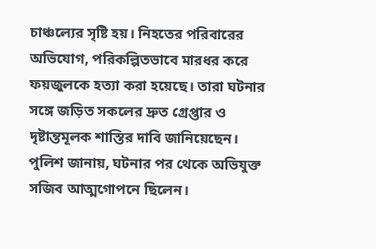চাঞ্চল্যের সৃষ্টি হয়। নিহতের পরিবারের অভিযোগ, পরিকল্পিতভাবে মারধর করে ফয়জুলকে হত্যা করা হয়েছে। তারা ঘটনার সঙ্গে জড়িত সকলের দ্রুত গ্রেপ্তার ও দৃষ্টান্তমূলক শাস্তির দাবি জানিয়েছেন।
পুলিশ জানায়, ঘটনার পর থেকে অভিযুক্ত সজিব আত্মগোপনে ছিলেন।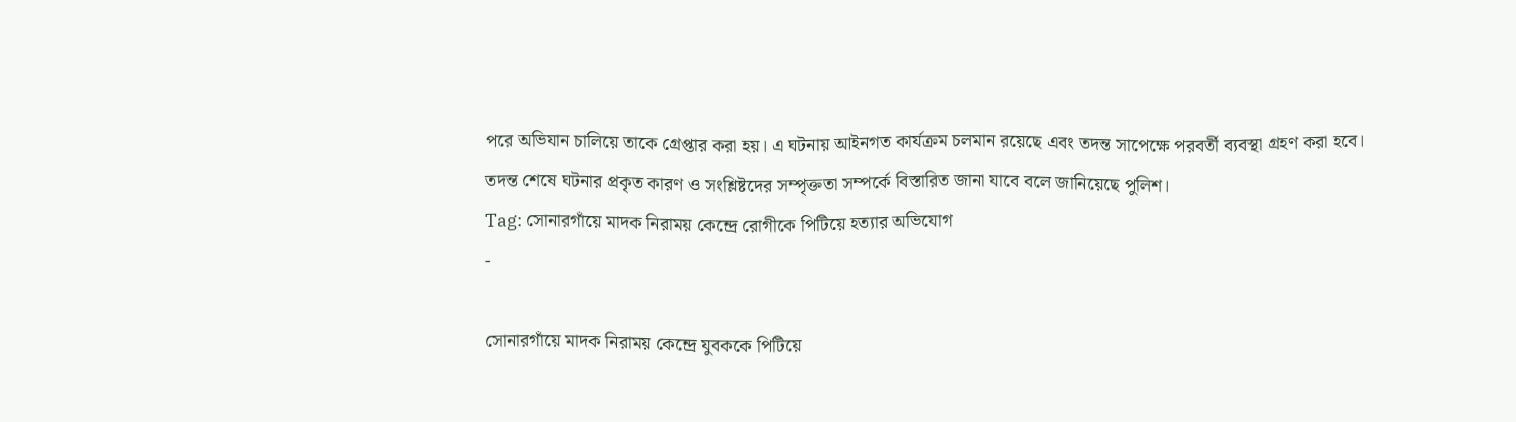পরে অভিযান চালিয়ে তাকে গ্রেপ্তার করা হয়। এ ঘটনায় আইনগত কার্যক্রম চলমান রয়েছে এবং তদন্ত সাপেক্ষে পরবর্তী ব্যবস্থা গ্রহণ করা হবে।
তদন্ত শেষে ঘটনার প্রকৃত কারণ ও সংশ্লিষ্টদের সম্পৃক্ততা সম্পর্কে বিস্তারিত জানা যাবে বলে জানিয়েছে পুলিশ।
Tag: সোনারগাঁয়ে মাদক নিরাময় কেন্দ্রে রোগীকে পিটিয়ে হত্যার অভিযোগ
-

সোনারগাঁয়ে মাদক নিরাময় কেন্দ্রে যুবককে পিটিয়ে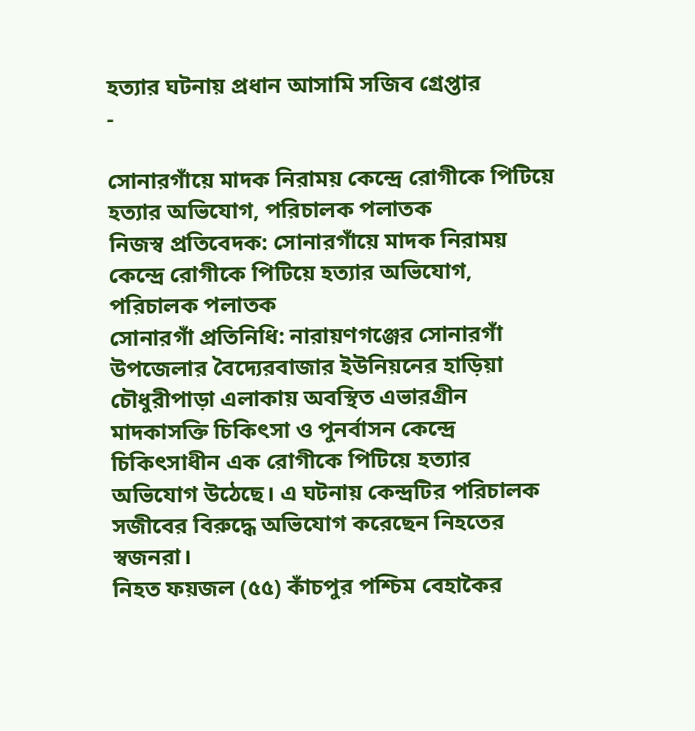হত্যার ঘটনায় প্রধান আসামি সজিব গ্রেপ্তার
-

সোনারগাঁয়ে মাদক নিরাময় কেন্দ্রে রোগীকে পিটিয়ে হত্যার অভিযোগ, পরিচালক পলাতক
নিজস্ব প্রতিবেদক: সোনারগাঁয়ে মাদক নিরাময় কেন্দ্রে রোগীকে পিটিয়ে হত্যার অভিযোগ, পরিচালক পলাতক
সোনারগাঁ প্রতিনিধি: নারায়ণগঞ্জের সোনারগাঁ উপজেলার বৈদ্যেরবাজার ইউনিয়নের হাড়িয়া চৌধুরীপাড়া এলাকায় অবস্থিত এভারগ্রীন মাদকাসক্তি চিকিৎসা ও পুনর্বাসন কেন্দ্রে চিকিৎসাধীন এক রোগীকে পিটিয়ে হত্যার অভিযোগ উঠেছে। এ ঘটনায় কেন্দ্রটির পরিচালক সজীবের বিরুদ্ধে অভিযোগ করেছেন নিহতের স্বজনরা।
নিহত ফয়জল (৫৫) কাঁচপুর পশ্চিম বেহাকৈর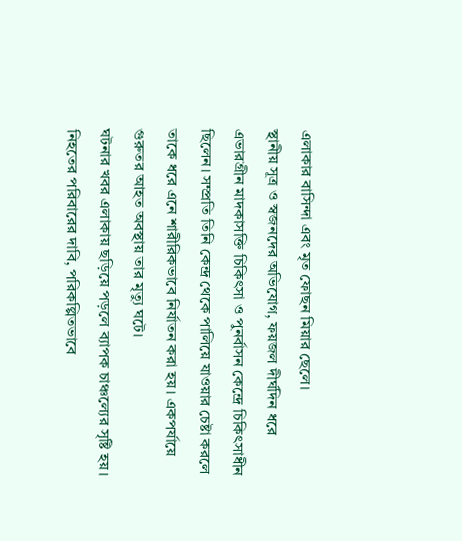এলাকার বাসিন্দা এবং মৃত ফোছন মিয়ার ছেলে।
স্থানীয় সূত্র ও স্বজনদের অভিযোগ, ফয়জল দীর্ঘদিন ধরে এভারগ্রীন মাদকাসক্তি চিকিৎসা ও পুনর্বাসন কেন্দ্রে চিকিৎসাধীন ছিলেন। সম্প্রতি তিনি কেন্দ্র থেকে পালিয়ে যাওয়ার চেষ্টা করলে তাকে ধরে এনে শারীরিকভাবে নির্যাতন করা হয়। একপর্যায়ে গুরুতর আহত অবস্থায় তার মৃত্যু ঘটে।
ঘটনার খবর এলাকায় ছড়িয়ে পড়লে ব্যাপক চাঞ্চল্যের সৃষ্টি হয়। নিহতের পরিবারের দাবি, পরিকল্পিতভাবে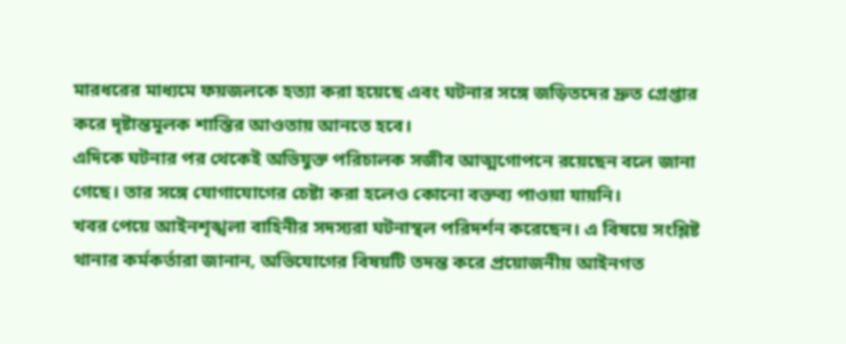মারধরের মাধ্যমে ফয়জলকে হত্যা করা হয়েছে এবং ঘটনার সঙ্গে জড়িতদের দ্রুত গ্রেপ্তার করে দৃষ্টান্তমূলক শাস্তির আওতায় আনতে হবে।
এদিকে ঘটনার পর থেকেই অভিযুক্ত পরিচালক সজীব আত্মগোপনে রয়েছেন বলে জানা গেছে। তার সঙ্গে যোগাযোগের চেষ্টা করা হলেও কোনো বক্তব্য পাওয়া যায়নি।
খবর পেয়ে আইনশৃঙ্খলা বাহিনীর সদস্যরা ঘটনাস্থল পরিদর্শন করেছেন। এ বিষয়ে সংশ্লিষ্ট থানার কর্মকর্তারা জানান, অভিযোগের বিষয়টি তদন্ত করে প্রয়োজনীয় আইনগত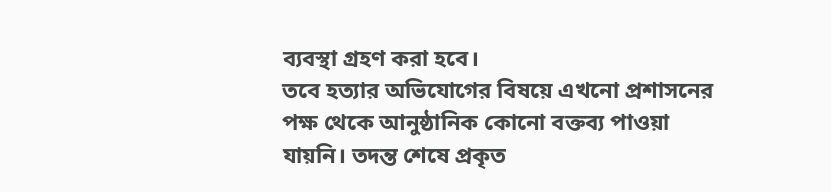ব্যবস্থা গ্রহণ করা হবে।
তবে হত্যার অভিযোগের বিষয়ে এখনো প্রশাসনের পক্ষ থেকে আনুষ্ঠানিক কোনো বক্তব্য পাওয়া যায়নি। তদন্ত শেষে প্রকৃত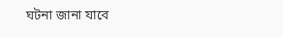ঘটনা জানা যাবে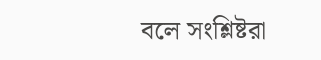বলে সংশ্লিষ্টরা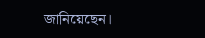জানিয়েছেন।